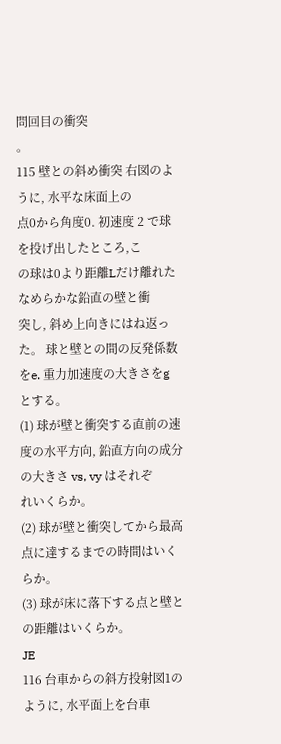問回目の衝突
。
115 壁との斜め衝突 右図のように, 水平な床面上の
点0から角度0. 初速度 2 で球を投げ出したところ,こ
の球は0より距離Lだけ離れたなめらかな鉛直の壁と衝
突し, 斜め上向きにはね返った。 球と壁との間の反発係数
をe. 重力加速度の大きさをg とする。
(1) 球が壁と衝突する直前の速度の水平方向, 鉛直方向の成分の大きさ vs, vy はそれぞ
れいくらか。
(2) 球が壁と衝突してから最高点に達するまでの時間はいくらか。
(3) 球が床に落下する点と壁との距離はいくらか。
JE
116 台車からの斜方投射図1のように, 水平面上を台車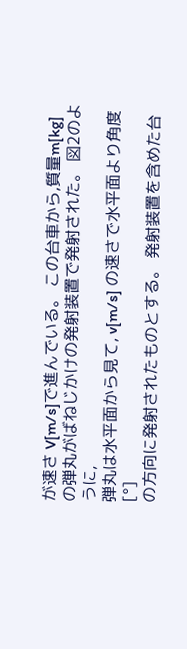が速さ V[m/s]で進んでいる。 この台車から,質量m[kg]
の弾丸がばねじかけの発射装置で発射された。 図2のように,
弾丸は水平面から見て, v[m/s] の速さで水平面より角度 [°]
の方向に発射されたものとする。 発射装置を含めた台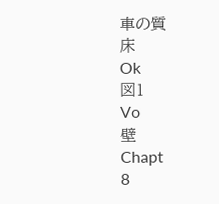車の質
床
Ok
図1
Vo
壁
Chapt
8